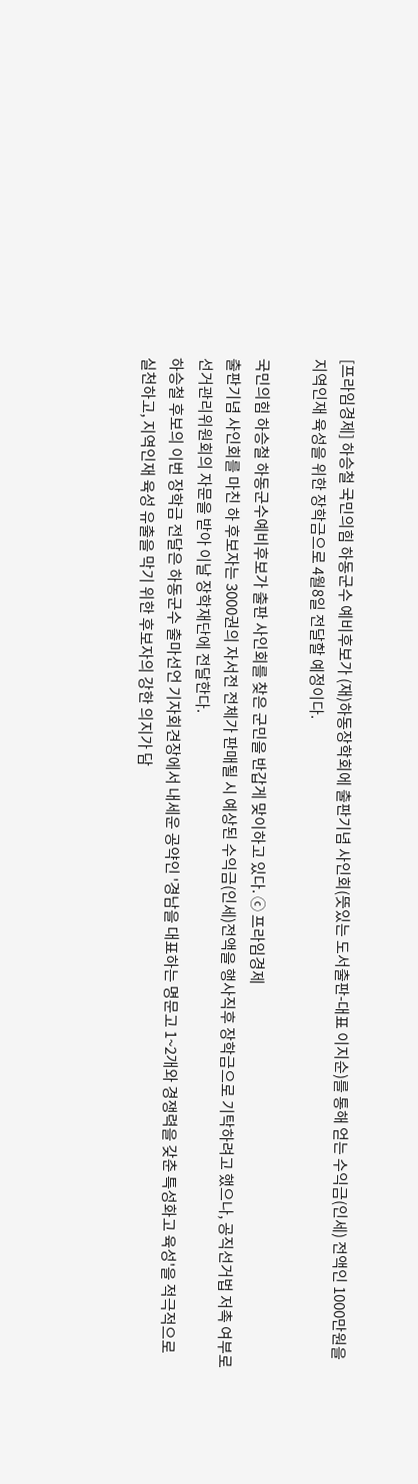[프라임경제] 하승철 국민의힘 하동군수 예비후보가 (재)하동장학회에 출판기념 사인회(뜻있는 도서출판-대표 이지순)를 통해 얻는 수익금(인세) 전액인 1000만원을 지역인재 육성을 위한 장학금으로 4월8일 전달할 예정이다.

국민의힘 하승철 하동군수예비후보가 출판 사인회를 찾은 군민을 반갑게 맞이하고 있다. ⓒ 프라임경제
출판기념 사인회를 마친 하 후보자는 3000권의 자서전 전체가 판매될 시 예상된 수익금(인세)전액을 행사직후 장학금으로 기탁하려고 했으나, 공직선거법 저촉 여부로 선거관리위원회의 자문을 받아 이날 장학재단에 전달한다.
하승철 후보의 이번 장학금 전달은 하동군수 출마선언 기자회견장에서 내세운 공약인 '경남을 대표하는 명문고 1~2개와 경쟁력을 갖춘 특성화고 육성'을 적극적으로 실천하고, 지역인재 육성 유출을 막기 위한 후보자의 강한 의지가 담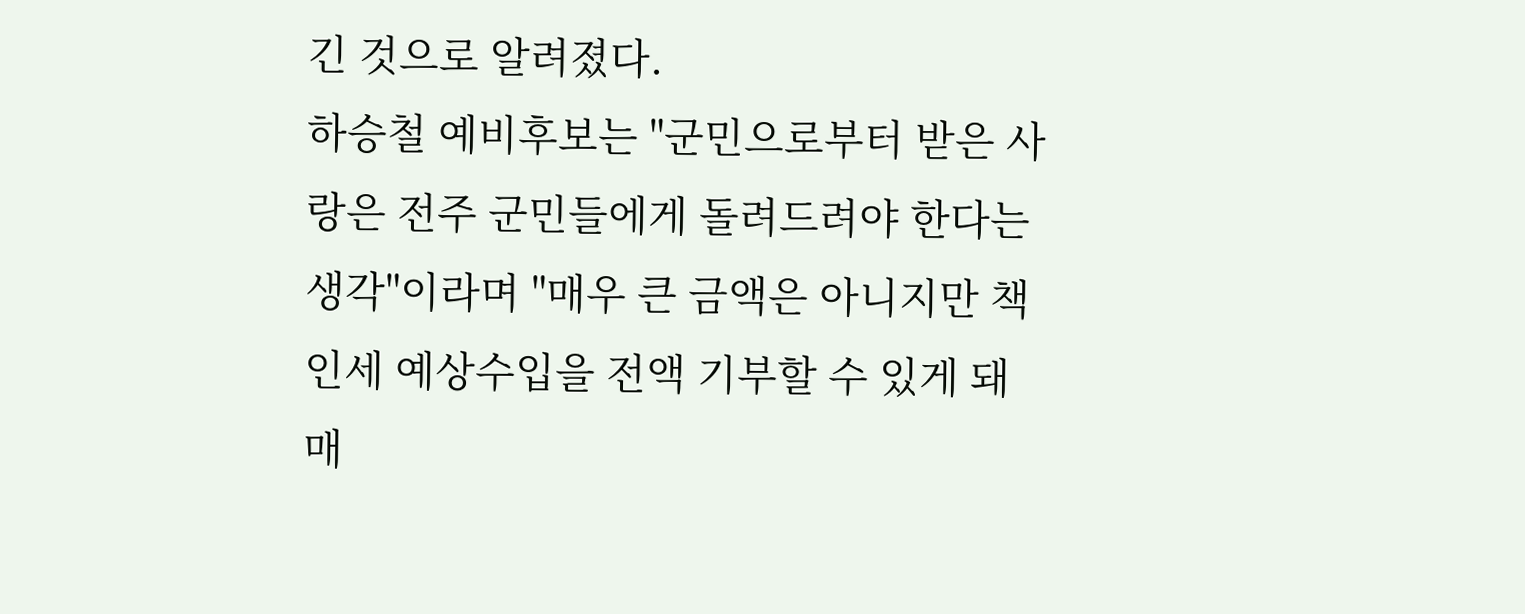긴 것으로 알려졌다.
하승철 예비후보는 "군민으로부터 받은 사랑은 전주 군민들에게 돌려드려야 한다는 생각"이라며 "매우 큰 금액은 아니지만 책 인세 예상수입을 전액 기부할 수 있게 돼 매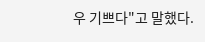우 기쁘다"고 말했다.